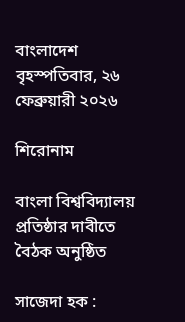বাংলাদেশ   বৃহস্পতিবার, ২৬ ফেব্রুয়ারী ২০২৬

শিরোনাম

বাংলা বিশ্ববিদ্যালয় প্রতিষ্ঠার দাবীতে বৈঠক অনুষ্ঠিত

সাজেদা হক :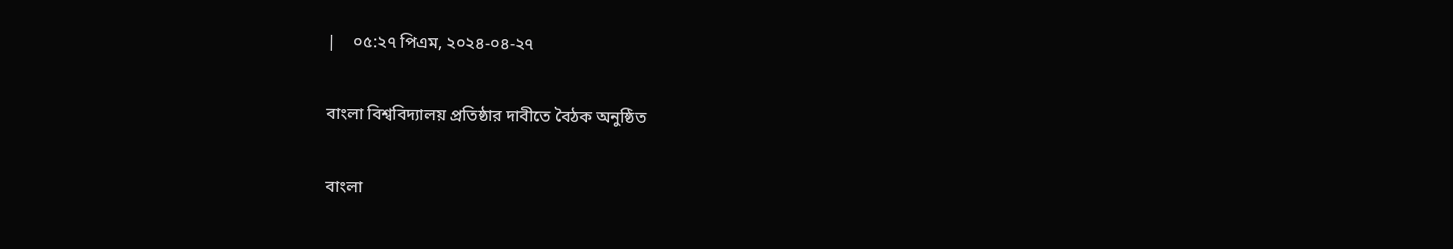|    ০৫:২৭ পিএম, ২০২৪-০৪-২৭

বাংলা বিশ্ববিদ্যালয় প্রতিষ্ঠার দাবীতে বৈঠক অনুষ্ঠিত

বাংলা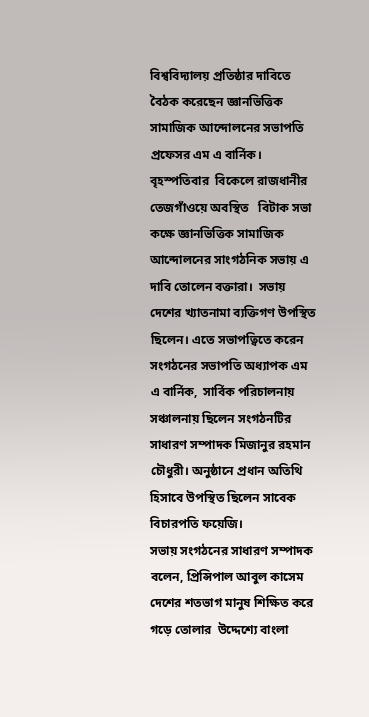বিশ্ববিদ্যালয় প্রতিষ্ঠার দাবিতে বৈঠক করেছেন জ্ঞানভিত্তিক সামাজিক আন্দোলনের সভাপতি প্রফেসর এম এ বার্নিক। বৃহস্পতিবার  বিকেলে রাজধানীর তেজগাঁওয়ে অবস্থিত   বিটাক সভা কক্ষে জ্ঞানভিত্তিক সামাজিক আন্দোলনের সাংগঠনিক সভায় এ দাবি তোলেন বক্তারা।  সভায় দেশের খ্যাতনামা ব্যক্তিগণ উপস্থিত ছিলেন। এতে সভাপত্বিতে করেন  সংগঠনের সভাপতি অধ্যাপক এম এ বার্নিক,  সার্বিক পরিচালনায়  সঞ্চালনায় ছিলেন সংগঠনটির সাধারণ সম্পাদক মিজানুর রহমান চৌধুরী। অনুষ্ঠানে প্রধান অতিথি হিসাবে উপস্থিত ছিলেন সাবেক  বিচারপতি ফয়েজি।
সভায় সংগঠনের সাধারণ সম্পাদক বলেন, প্রিন্সিপাল আবুল কাসেম দেশের শতভাগ মানুষ শিক্ষিত করে গড়ে তোলার  উদ্দেশ্যে বাংলা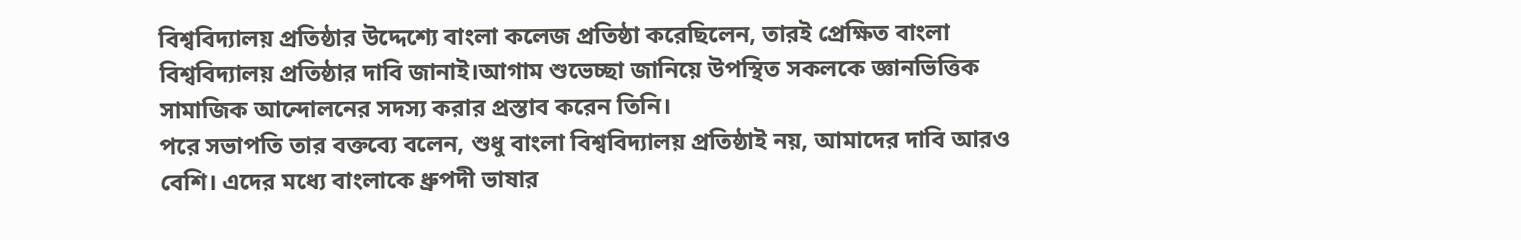বিশ্ববিদ্যালয় প্রতিষ্ঠার উদ্দেশ্যে বাংলা কলেজ প্রতিষ্ঠা করেছিলেন, তারই প্রেক্ষিত বাংলা বিশ্ববিদ্যালয় প্রতিষ্ঠার দাবি জানাই।আগাম শুভেচ্ছা জানিয়ে উপস্থিত সকলকে জ্ঞানভিত্তিক সামাজিক আন্দোলনের সদস্য করার প্রস্তাব করেন তিনি।
পরে সভাপতি তার বক্তব্যে বলেন, শুধু বাংলা বিশ্ববিদ্যালয় প্রতিষ্ঠাই নয়, আমাদের দাবি আরও বেশি। এদের মধ্যে বাংলাকে ধ্রুপদী ভাষার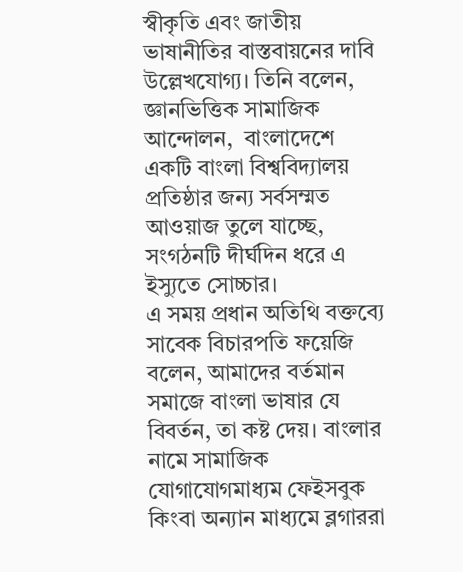স্বীকৃতি এবং জাতীয় ভাষানীতির বাস্তবায়নের দাবি উল্লেখযোগ্য। তিনি বলেন, জ্ঞানভিত্তিক সামাজিক আন্দোলন,  বাংলাদেশে একটি বাংলা বিশ্ববিদ্যালয় প্রতিষ্ঠার জন্য সর্বসম্মত আওয়াজ তুলে যাচ্ছে, সংগঠনটি দীর্ঘদিন ধরে এ ইস্যুতে সোচ্চার।
এ সময় প্রধান অতিথি বক্তব্যে সাবেক বিচারপতি ফয়েজি বলেন, আমাদের বর্তমান সমাজে বাংলা ভাষার যে বিবর্তন, তা কষ্ট দেয়। বাংলার নামে সামাজিক যোগাযোগমাধ্যম ফেইসবুক কিংবা অন্যান মাধ্যমে ব্লগাররা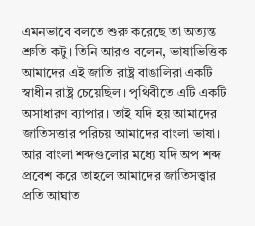এমনভাবে বলতে শুরু করেছে তা অত্যন্ত শ্রুতি কটু। তিনি আরও বলেন, ভাষাভিত্তিক আমাদের এই জাতি রাষ্ট্র বাঙালিরা একটি স্বাধীন রাষ্ট্র চেয়েছিল। পৃথিবীতে এটি একটি অসাধারণ ব্যাপার। তাই যদি হয় আমাদের জাতিসত্তার পরিচয় আমাদের বাংলা ভাষা। আর বাংলা শব্দগুলোর মধ্যে যদি অপ শব্দ প্রবেশ করে তাহলে আমাদের জাতিসত্ত্বার প্রতি আঘাত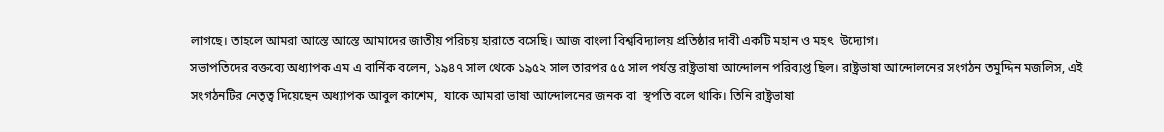লাগছে। তাহলে আমরা আস্তে আস্তে আমাদের জাতীয় পরিচয় হারাতে বসেছি। আজ বাংলা বিশ্ববিদ্যালয় প্রতিষ্ঠার দাবী একটি মহান ও মহৎ  উদ্যোগ।
সভাপতিদের বক্তব্যে অধ্যাপক এম এ বার্নিক বলেন, ১৯৪৭ সাল থেকে ১৯৫২ সাল তারপর ৫৫ সাল পর্যন্ত রাষ্ট্রভাষা আন্দোলন পরিব্যপ্ত ছিল। রাষ্ট্রভাষা আন্দোলনের সংগঠন তমুদ্দিন মজলিস, এই সংগঠনটির নেতৃত্ব দিয়েছেন অধ্যাপক আবুল কাশেম,  যাকে আমরা ভাষা আন্দোলনের জনক বা  স্থপতি বলে থাকি। তিনি রাষ্ট্রভাষা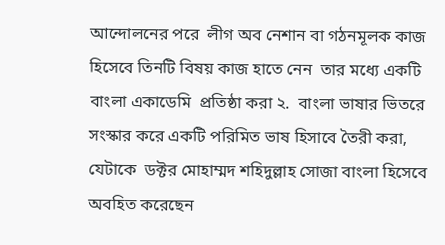আন্দোলনের পরে  লীগ অব নেশান বা গঠনমূলক কাজ হিসেবে তিনটি বিষয় কাজ হাতে নেন  তার মধ্যে একটি  বাংলা একাডেমি  প্রতিষ্ঠা করা ২.  বাংলা ভাষার ভিতরে সংস্কার করে একটি পরিমিত ভাষ হিসাবে তৈরী করা, যেটাকে  ডক্টর মোহাম্মদ শহিদুল্লাহ সোজা বাংলা হিসেবে অবহিত করেছেন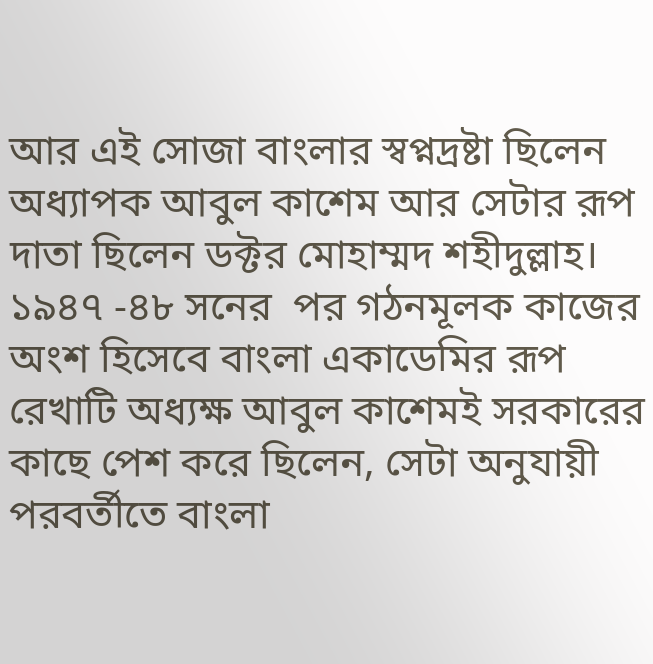আর এই সোজা বাংলার স্বপ্নদ্রষ্টা ছিলেন অধ্যাপক আবুল কাশেম আর সেটার রূপ দাতা ছিলেন ডক্টর মোহাম্মদ শহীদুল্লাহ। ১৯৪৭ -৪৮ সনের  পর গঠনমূলক কাজের অংশ হিসেবে বাংলা একাডেমির রূপ রেখাটি অধ্যক্ষ আবুল কাশেমই সরকারের কাছে পেশ করে ছিলেন, সেটা অনুযায়ী পরবর্তীতে বাংলা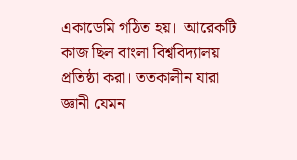একাডেমি গঠিত হয়।  আরেকটি কাজ ছিল বাংলা বিশ্ববিদ্যালয় প্রতিষ্ঠা করা। ততকালীন যারা জ্ঞানী যেমন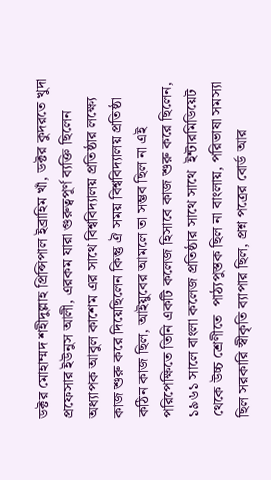ডক্টর মোহাম্মদ শহীদুল্লাহ প্রিন্সিপাল ইব্রাহিম খাঁ, ডক্টর কুদরতে খুদা প্রফেসার ইউনুস আলী, এরকম যারা গুরুত্বপূর্ণ ব্যক্তি ছিলেন অধ্যাপক আবুল কাশেম এর সাথে বিশ্ববিদ্যালয় প্রতিষ্ঠার লক্ষ্যে কাজ শুরু করে দিয়েছিলেন কিন্তু ঐ সময় বিশ্ববিদ্যালয় প্রতিষ্ঠা কঠিন কাজ ছিল, আইয়ুবের আমলে তা সম্ভব ছিল না এই পরিপেক্ষিতে তিনি একটি কলেজ হিসাবে কাজ শুরু করে ছিলেন, ১৯৬১ সালে বাংলা কলেজ প্রতিষ্ঠার সাথে সাথে  ইন্টারমিডিয়েট থেকে উচ্চ শ্রেণীতে  পাঠ্যপুস্তক ছিল না বাংলায়, পরিভাষা সমস্যা ছিল সরকারি স্বীকৃতি ব্যাপার ছিল, প্রশ্ন পত্রের বোর্ড আর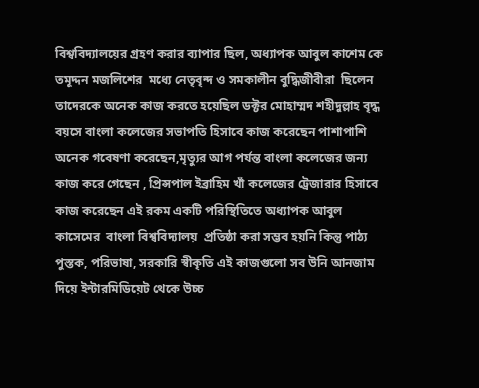বিশ্ববিদ্যালয়ের গ্রহণ করার ব্যাপার ছিল, অধ্যাপক আবুল কাশেম কে তমূদ্দন মজলিশের  মধ্যে নেতৃবৃন্দ ও সমকালীন বুদ্ধিজীবীরা  ছিলেন তাদেরকে অনেক কাজ করতে হয়েছিল ডক্টর মোহাম্মদ শহীদুল্লাহ বৃদ্ধ বয়সে বাংলা কলেজের সভাপতি হিসাবে কাজ করেছেন পাশাপাশি অনেক গবেষণা করেছেন,মৃত্যুর আগ পর্যন্ত বাংলা কলেজের জন্য কাজ করে গেছেন , প্রিন্সপাল ইব্রাহিম খাঁ কলেজের ট্রেজারার হিসাবে কাজ করেছেন এই রকম একটি পরিস্থিতিতে অধ্যাপক আবুল কাসেমের  বাংলা বিশ্ববিদ্যালয়  প্রতিষ্ঠা করা সম্ভব হয়নি কিন্তু পাঠ্য পুস্তক, পরিভাষা, সরকারি স্বীকৃতি এই কাজগুলো সব উনি আনজাম দিয়ে ইন্টারমিডিয়েট থেকে উচ্চ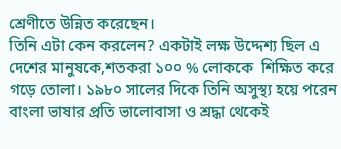শ্রেণীতে উন্নিত করেছেন।
তিনি এটা কেন করলেন? একটাই লক্ষ উদ্দেশ্য ছিল এ দেশের মানুষকে,শতকরা ১০০ % লোককে  শিক্ষিত করে গড়ে তোলা। ১৯৮০ সালের দিকে তিনি অসুস্থ্য হয়ে পরেন বাংলা ভাষার প্রতি ভালোবাসা ও শ্রদ্ধা থেকেই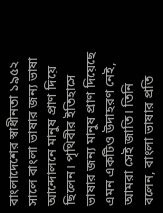বাংলাদেশের স্বাধীনতা ১৯৫২ সালে বাংলা ভাষার জন্য ভাষা আন্দোলনে মানুষ প্রাণ দিয়ে ছিলেন। পৃথিবীর ইতিহাসে  ভাষার জন্য মানুষ প্রাণ দিয়েছে এমন একটিও উদাহরণ নেই, আমরা সেই জাতি। তিনি বলেন, বাংলা ভাষার প্রতি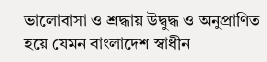ভালোবাসা ও শ্রদ্ধায় উদ্বুদ্ধ ও অনুপ্রাণিত হয়ে যেমন বাংলাদেশ স্বাধীন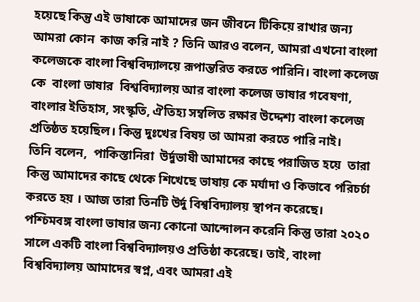হয়েছে কিন্তু এই ভাষাকে আমাদের জন জীবনে টিকিয়ে রাখার জন্য আমরা কোন  কাজ করি নাই ? তিনি আরও বলেন, আমরা এখনো বাংলা কলেজকে বাংলা বিশ্ববিদ্যালয়ে রূপান্তরিত করতে পারিনি। বাংলা কলেজ কে  বাংলা ভাষার  বিশ্ববিদ্যালয় আর বাংলা কলেজ ভাষার গবেষণা, বাংলার ইতিহাস, সংস্কৃতি, ঐতিহ্য সম্বলিত রক্ষার উদ্দেশ্য বাংলা কলেজ প্রতিষ্ঠত হয়েছিল। কিন্তু দুঃখের বিষয় তা আমরা করতে পারি নাই।
তিনি বলেন,  পাকিস্তানিরা  উর্দুভাষী আমাদের কাছে পরাজিত হয়ে  তারা  কিন্তু আমাদের কাছে থেকে শিখেছে ভাষায় কে মর্যাদা ও কিভাবে পরিচর্চা করতে হয় । আজ তারা তিনটি উর্দু বিশ্ববিদ্যালয় স্থাপন করেছে। পশ্চিমবঙ্গ বাংলা ভাষার জন্য কোনো আন্দোলন করেনি কিন্তু তারা ২০২০ সালে একটি বাংলা বিশ্ববিদ্যালয়ও প্রতিষ্ঠা করেছে। তাই, বাংলা বিশ্ববিদ্যালয় আমাদের স্বপ্ন, এবং আমরা এই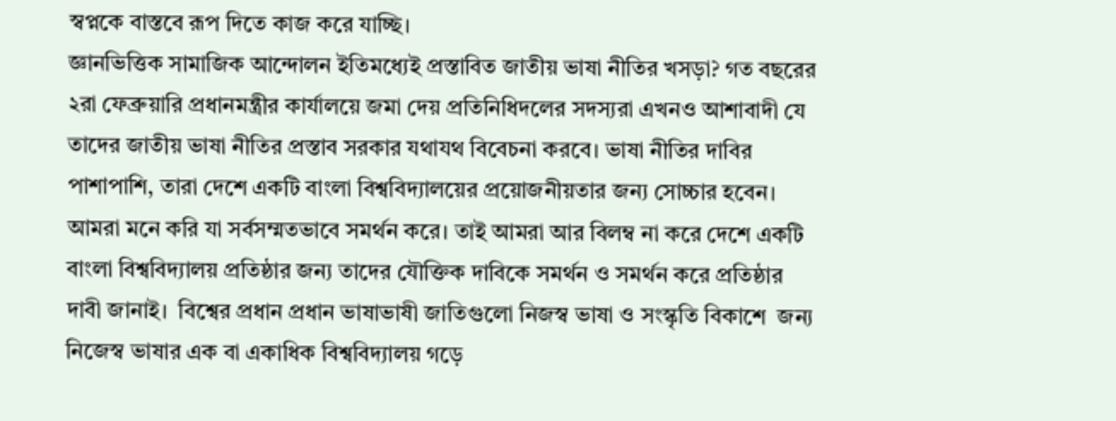স্বপ্নকে বাস্তবে রূপ দিতে কাজ করে যাচ্ছি।
জ্ঞানভিত্তিক সামাজিক আন্দোলন ইতিমধ্যেই প্রস্তাবিত জাতীয় ভাষা নীতির খসড়া? গত বছরের ২রা ফেব্রুয়ারি প্রধানমন্ত্রীর কার্যালয়ে জমা দেয় প্রতিনিধিদলের সদস্যরা এখনও আশাবাদী যে তাদের জাতীয় ভাষা নীতির প্রস্তাব সরকার যথাযথ বিবেচনা করবে। ভাষা নীতির দাবির পাশাপাশি, তারা দেশে একটি বাংলা বিশ্ববিদ্যালয়ের প্রয়োজনীয়তার জন্য সোচ্চার হবেন।
আমরা মনে করি যা সর্বসম্মতভাবে সমর্থন করে। তাই আমরা আর বিলম্ব না করে দেশে একটি বাংলা বিশ্ববিদ্যালয় প্রতিষ্ঠার জন্য তাদের যৌক্তিক দাবিকে সমর্থন ও সমর্থন করে প্রতিষ্ঠার দাবী জানাই।  বিশ্বের প্রধান প্রধান ভাষাভাষী জাতিগুলো নিজস্ব ভাষা ও সংস্কৃতি বিকাশে  জন্য নিজেস্ব ভাষার এক বা একাধিক বিশ্ববিদ্যালয় গড়ে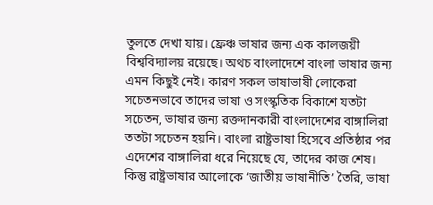তুলতে দেখা যায়। ফ্রেঞ্চ ভাষার জন্য এক কালজয়ী বিশ্ববিদ্যালয় রয়েছে। অথচ বাংলাদেশে বাংলা ভাষার জন্য এমন কিছুই নেই। কারণ সকল ভাষাভাষী লোকেরা সচেতনভাবে তাদের ভাষা ও সংস্কৃতিক বিকাশে যতটা সচেতন, ভাষার জন্য রক্তদানকারী বাংলাদেশের বাঙ্গালিরা ততটা সচেতন হয়নি। বাংলা রাষ্ট্রভাষা হিসেবে প্রতিষ্ঠার পর এদেশের বাঙ্গালিরা ধরে নিয়েছে যে, তাদের কাজ শেষ। কিন্তু রাষ্ট্রভাষার আলোকে ‘জাতীয় ভাষানীতি’ তৈরি, ভাষা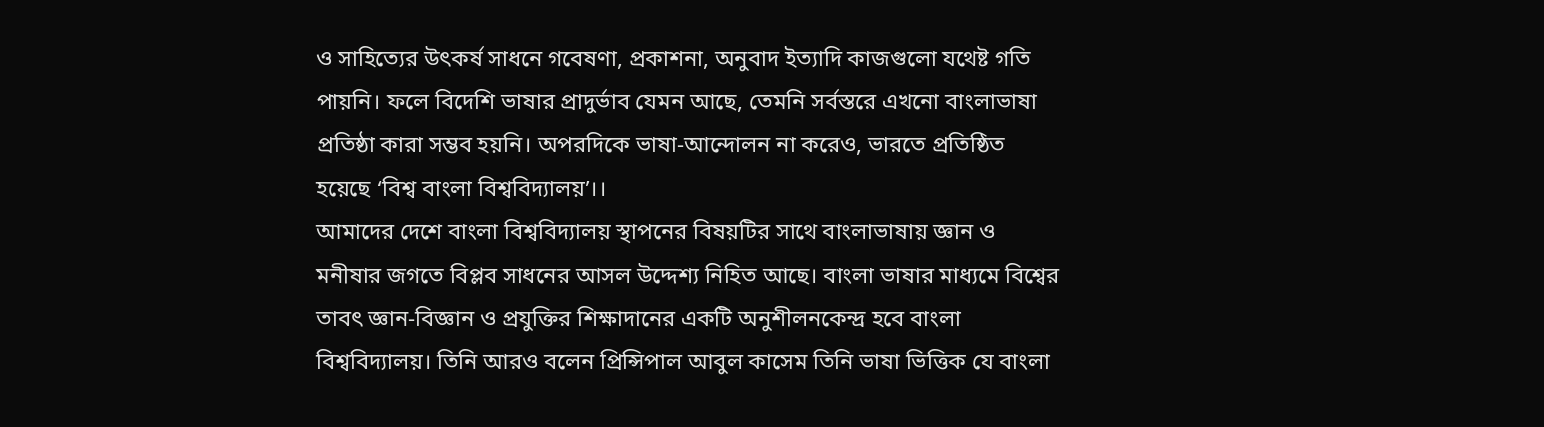ও সাহিত্যের উৎকর্ষ সাধনে গবেষণা, প্রকাশনা, অনুবাদ ইত্যাদি কাজগুলো যথেষ্ট গতি পায়নি। ফলে বিদেশি ভাষার প্রাদুর্ভাব যেমন আছে, তেমনি সর্বস্তরে এখনো বাংলাভাষা প্রতিষ্ঠা কারা সম্ভব হয়নি। অপরদিকে ভাষা-আন্দোলন না করেও, ভারতে প্রতিষ্ঠিত হয়েছে ‘বিশ্ব বাংলা বিশ্ববিদ্যালয়’।।
আমাদের দেশে বাংলা বিশ্ববিদ্যালয় স্থাপনের বিষয়টির সাথে বাংলাভাষায় জ্ঞান ও মনীষার জগতে বিপ্লব সাধনের আসল উদ্দেশ্য নিহিত আছে। বাংলা ভাষার মাধ্যমে বিশ্বের তাবৎ জ্ঞান-বিজ্ঞান ও প্রযুক্তির শিক্ষাদানের একটি অনুশীলনকেন্দ্র হবে বাংলা বিশ্ববিদ্যালয়। তিনি আরও বলেন প্রিন্সিপাল আবুল কাসেম তিনি ভাষা ভিত্তিক যে বাংলা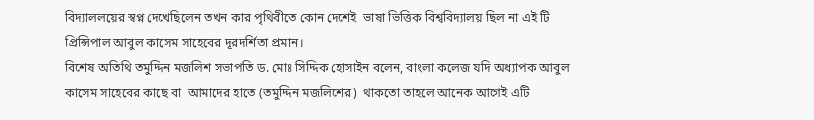বিদ্যাললয়ের স্বপ্ন দেখেছিলেন তখন কার পৃথিবীতে কোন দেশেই  ভাষা ভিত্তিক বিশ্ববিদ্যালয় ছিল না এই টি প্রিন্সিপাল আবুল কাসেম সাহেবের দূরদর্শিতা প্রমান।
বিশেষ অতিথি তমুদ্দিন মজলিশ সভাপতি ড. মোঃ সিদ্দিক হোসাইন বলেন, বাংলা কলেজ যদি অধ্যাপক আবুল কাসেম সাহেবের কাছে বা  আমাদের হাতে (তমুদ্দিন মজলিশের)  থাকতো তাহলে আনেক আগেই এটি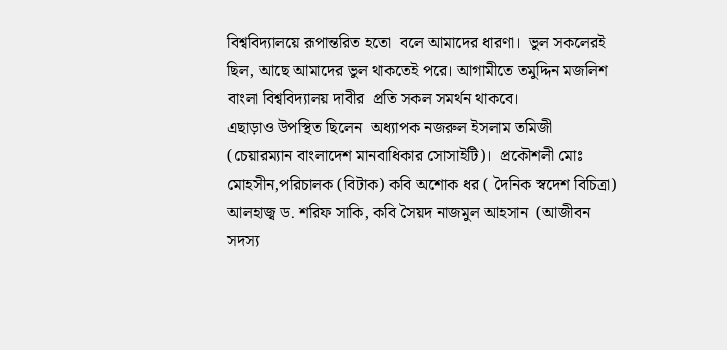বিশ্ববিদ্যালয়ে রূপান্তরিত হতো  বলে আমাদের ধারণা।  ভুল সকলেরই ছিল, আছে আমাদের ভুল থাকতেই পরে। আগামীতে তমুদ্দিন মজলিশ বাংলা বিশ্ববিদ্যালয় দাবীর  প্রতি সকল সমর্থন থাকবে।
এছাড়াও উপস্থিত ছিলেন  অধ্যাপক নজরুল ইসলাম তমিজী (চেয়ারম্যান বাংলাদেশ মানবাধিকার সোসাইটি)।  প্রকৌশলী মোঃ মোহসীন,পরিচালক (বিটাক) কবি অশোক ধর ( দৈনিক স্বদেশ বিচিত্রা) আলহাজ্ব ড. শরিফ সাকি, কবি সৈয়দ নাজমুল আহসান  (আজীবন সদস্য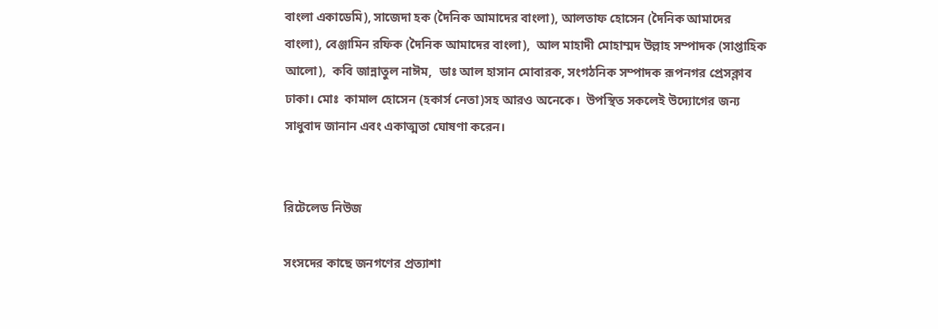বাংলা একাডেমি), সাজেদা হক (দৈনিক আমাদের বাংলা), আলতাফ হোসেন (দৈনিক আমাদের বাংলা), বেঞ্জামিন রফিক (দৈনিক আমাদের বাংলা),  আল মাহাদী মোহাম্মদ উল্লাহ সম্পাদক (সাপ্তাহিক আলো),  কবি জান্নাতুল নাঈম,  ডাঃ আল হাসান মোবারক, সংগঠনিক সম্পাদক রূপনগর প্রেসক্লাব ঢাকা। মোঃ  কামাল হোসেন (হকার্স নেতা)সহ আরও অনেকে।  উপস্থিত সকলেই উদ্যোগের জন্য সাধুবাদ জানান এবং একাত্মতা ঘোষণা করেন।


রিটেলেড নিউজ

সংসদের কাছে জনগণের প্রত্যাশা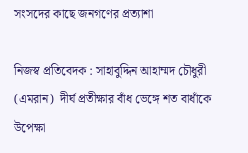সংসদের কাছে জনগণের প্রত্যাশা

নিজস্ব প্রতিবেদক : সাহাবুদ্দিন আহাম্মদ চৌধুরী (এমরান)  দীর্ঘ প্রতীক্ষার বাঁধ ভেঙ্গে শত বাধাঁকে উপেক্ষা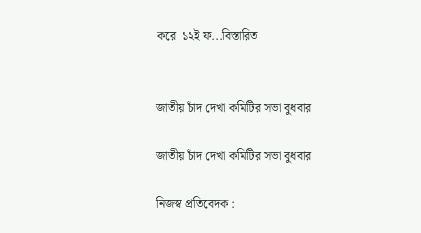করে  ১২ই ফ...বিস্তারিত


জাতীয় চাঁদ দেখা কমিটির সভা বুধবার

জাতীয় চাঁদ দেখা কমিটির সভা বুধবার

নিজস্ব প্রতিবেদক :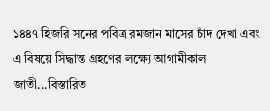১৪৪৭ হিজরি সনের পবিত্র রমজান মাসের চাঁদ দেখা এবং এ বিষয়ে সিদ্ধান্ত গ্রহণের লক্ষ্যে আগামীকাল জাতী...বিস্তারিত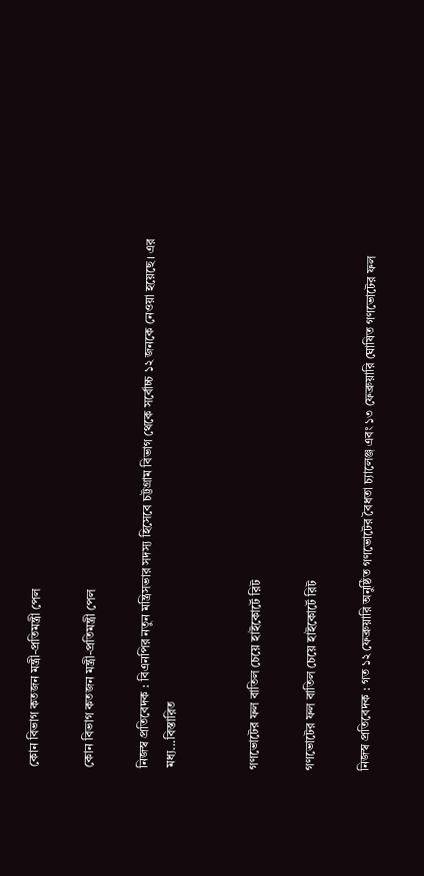কোন বিভাগ কতজন মন্ত্রী-প্রতিমন্ত্রী পেল

কোন বিভাগ কতজন মন্ত্রী-প্রতিমন্ত্রী পেল

নিজস্ব প্রতিবেদক : বিএনপির নতুন মন্ত্রিসভার সদস্য হিসেবে চট্টগ্রাম বিভাগ থেকে সর্বোচ্চ ১২ জনকে নেওয়া হয়েছে। এর মধ্য...বিস্তারিত


গণভোটের ফল বাতিল চেয়ে হাইকোর্টে রিট

গণভোটের ফল বাতিল চেয়ে হাইকোর্টে রিট

নিজস্ব প্রতিবেদক : গত ১২ ফেব্রুয়ারি অনুষ্ঠিত গণভোটের বৈধতা চ্যালেঞ্জ এবং ১৩ ফেব্রুয়ারি ঘোষিত গণভোটের ফল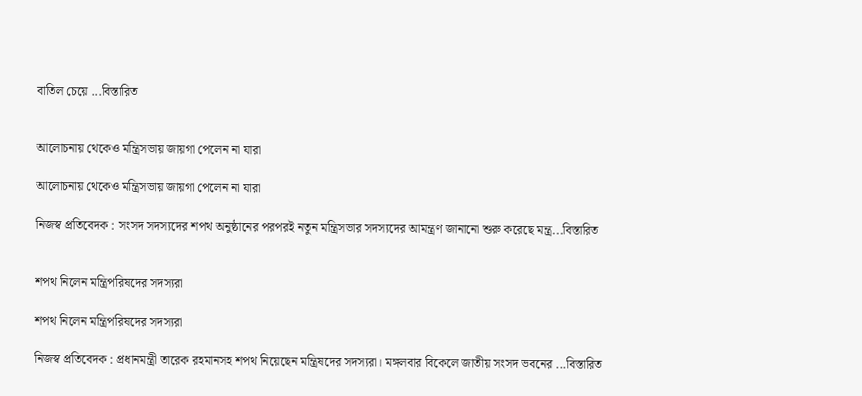বাতিল চেয়ে ...বিস্তারিত


আলোচনায় থেকেও মন্ত্রিসভায় জায়গা পেলেন না যারা

আলোচনায় থেকেও মন্ত্রিসভায় জায়গা পেলেন না যারা

নিজস্ব প্রতিবেদক : সংসদ সদস্যদের শপথ অনুষ্ঠানের পরপরই নতুন মন্ত্রিসভার সদস্যদের আমন্ত্রণ জানানো শুরু করেছে মন্ত্র...বিস্তারিত


শপথ নিলেন মন্ত্রিপরিষদের সদস্যরা

শপথ নিলেন মন্ত্রিপরিষদের সদস্যরা

নিজস্ব প্রতিবেদক : প্রধানমন্ত্রী তারেক রহমানসহ শপথ নিয়েছেন মন্ত্রিষদের সদস্যরা। মঙ্গলবার বিকেলে জাতীয় সংসদ ভবনের ...বিস্তারিত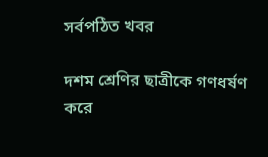সর্বপঠিত খবর

দশম শ্রেণির ছাত্রীকে গণধর্ষণ করে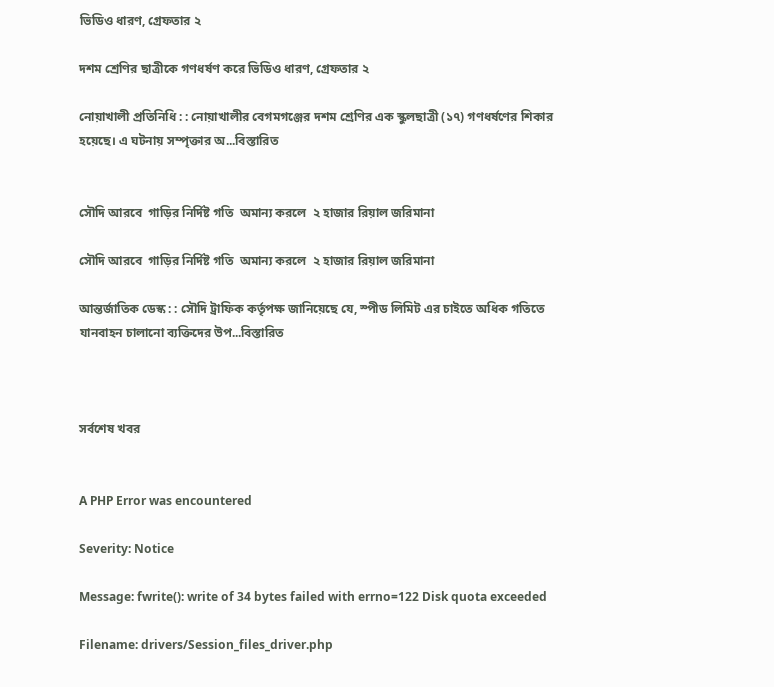ভিডিও ধারণ, গ্রেফতার ২

দশম শ্রেণির ছাত্রীকে গণধর্ষণ করে ভিডিও ধারণ, গ্রেফতার ২

নোয়াখালী প্রতিনিধি : : নোয়াখালীর বেগমগঞ্জের দশম শ্রেণির এক স্কুলছাত্রী (১৭) গণধর্ষণের শিকার হয়েছে। এ ঘটনায় সম্পৃক্তার অ...বিস্তারিত


সৌদি আরবে  গাড়ির নির্দিষ্ট গতি  অমান্য করলে  ২ হাজার রিয়াল জরিমানা

সৌদি আরবে  গাড়ির নির্দিষ্ট গতি  অমান্য করলে  ২ হাজার রিয়াল জরিমানা

আন্তর্জাতিক ডেস্ক : : সৌদি ট্রাফিক কর্তৃপক্ষ জানিয়েছে যে, স্পীড লিমিট এর চাইতে অধিক গতিতে যানবাহন চালানো ব্যক্তিদের উপ...বিস্তারিত



সর্বশেষ খবর


A PHP Error was encountered

Severity: Notice

Message: fwrite(): write of 34 bytes failed with errno=122 Disk quota exceeded

Filename: drivers/Session_files_driver.php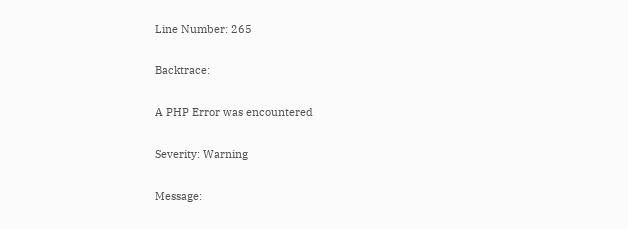Line Number: 265

Backtrace:

A PHP Error was encountered

Severity: Warning

Message: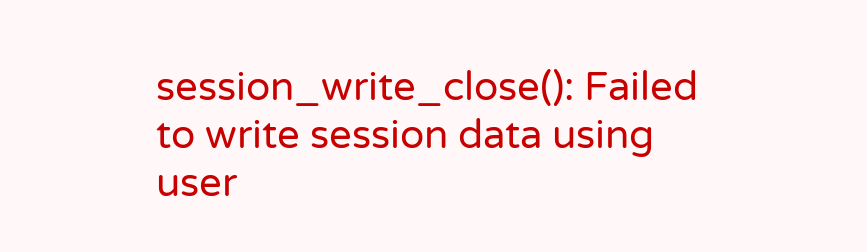session_write_close(): Failed to write session data using user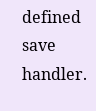defined save handler.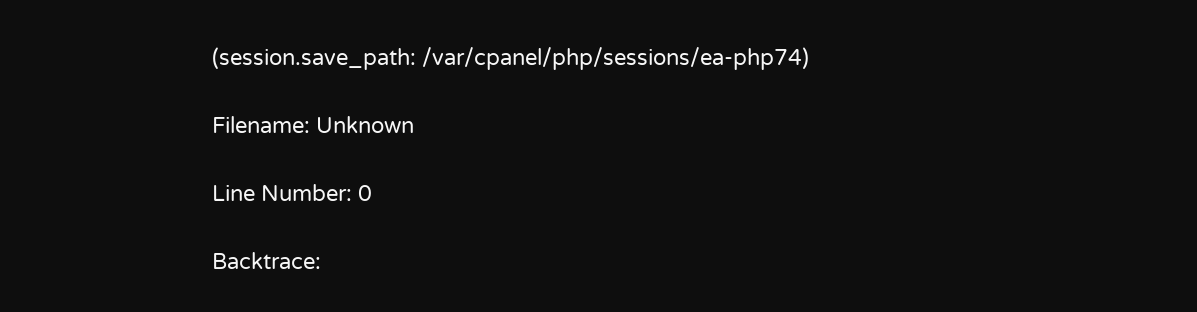(session.save_path: /var/cpanel/php/sessions/ea-php74)

Filename: Unknown

Line Number: 0

Backtrace: